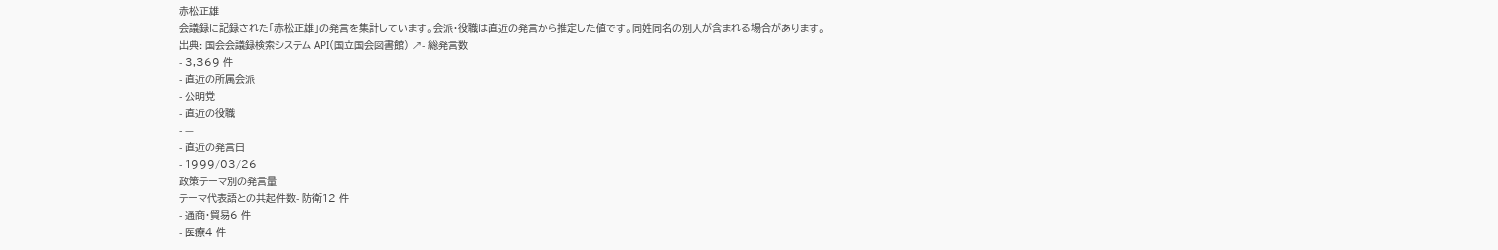赤松正雄
会議録に記録された「赤松正雄」の発言を集計しています。会派・役職は直近の発言から推定した値です。同姓同名の別人が含まれる場合があります。
出典: 国会会議録検索システム API(国立国会図書館) ↗- 総発言数
- 3,369 件
- 直近の所属会派
- 公明党
- 直近の役職
- —
- 直近の発言日
- 1999/03/26
政策テーマ別の発言量
テーマ代表語との共起件数- 防衛12 件
- 通商・貿易6 件
- 医療4 件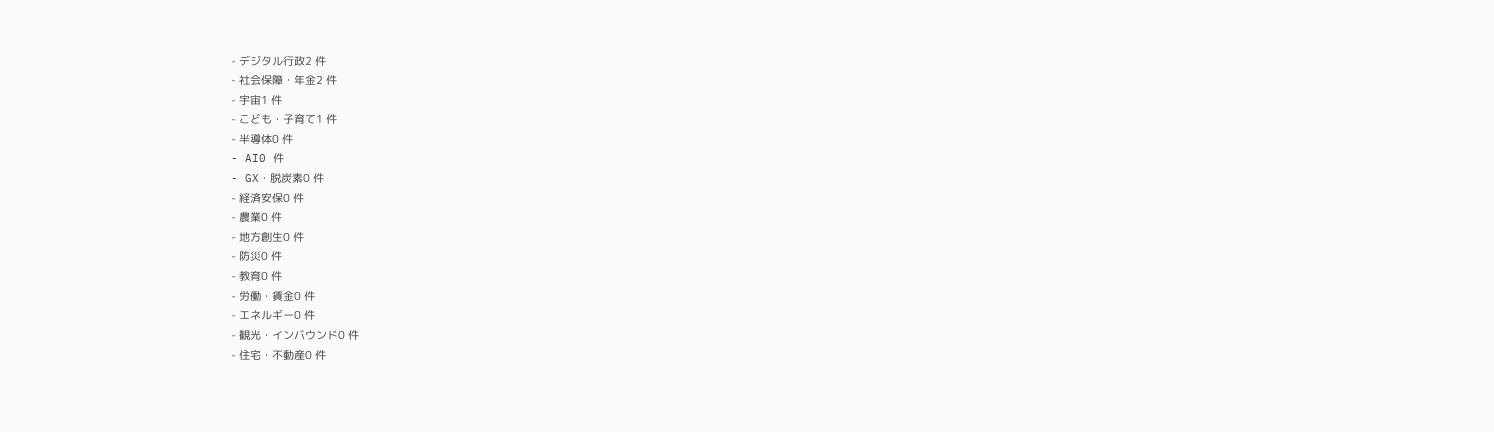- デジタル行政2 件
- 社会保障・年金2 件
- 宇宙1 件
- こども・子育て1 件
- 半導体0 件
- AI0 件
- GX・脱炭素0 件
- 経済安保0 件
- 農業0 件
- 地方創生0 件
- 防災0 件
- 教育0 件
- 労働・賃金0 件
- エネルギー0 件
- 観光・インバウンド0 件
- 住宅・不動産0 件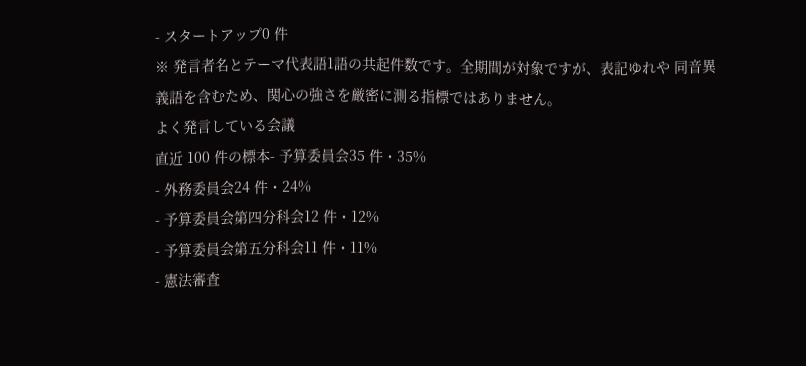- スタートアップ0 件
※ 発言者名とテーマ代表語1語の共起件数です。全期間が対象ですが、表記ゆれや 同音異義語を含むため、関心の強さを厳密に測る指標ではありません。
よく発言している会議
直近 100 件の標本- 予算委員会35 件・35%
- 外務委員会24 件・24%
- 予算委員会第四分科会12 件・12%
- 予算委員会第五分科会11 件・11%
- 憲法審査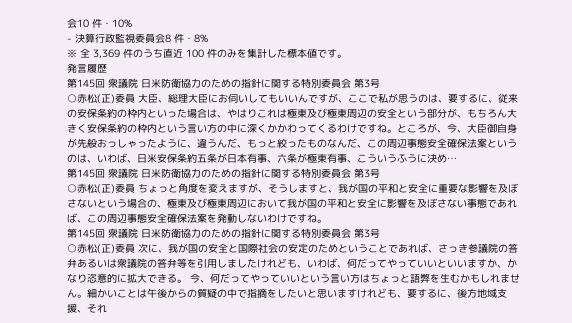会10 件・10%
- 決算行政監視委員会8 件・8%
※ 全 3,369 件のうち直近 100 件のみを集計した標本値です。
発言履歴
第145回 衆議院 日米防衛協力のための指針に関する特別委員会 第3号
○赤松(正)委員 大臣、総理大臣にお伺いしてもいいんですが、ここで私が思うのは、要するに、従来の安保条約の枠内といった場合は、やはりこれは極東及び極東周辺の安全という部分が、もちろん大きく安保条約の枠内という言い方の中に深くかかわってくるわけですね。ところが、今、大臣御自身が先般おっしゃったように、違うんだ、もっと絞ったものなんだ、この周辺事態安全確保法案というのは、いわば、日米安保条約五条が日本有事、六条が極東有事、こういうふうに決め…
第145回 衆議院 日米防衛協力のための指針に関する特別委員会 第3号
○赤松(正)委員 ちょっと角度を変えますが、そうしますと、我が国の平和と安全に重要な影響を及ぼさないという場合の、極東及び極東周辺において我が国の平和と安全に影響を及ぼさない事態であれば、この周辺事態安全確保法案を発動しないわけですね。
第145回 衆議院 日米防衛協力のための指針に関する特別委員会 第3号
○赤松(正)委員 次に、我が国の安全と国際社会の安定のためということであれば、さっき参議院の答弁あるいは衆議院の答弁等を引用しましたけれども、いわば、何だってやっていいといいますか、かなり恣意的に拡大できる。 今、何だってやっていいという言い方はちょっと語弊を生むかもしれません。細かいことは午後からの質疑の中で指摘をしたいと思いますけれども、要するに、後方地域支援、それ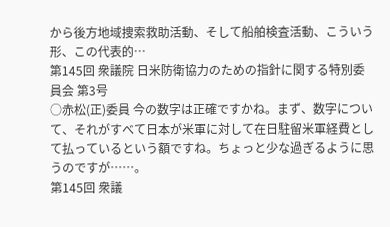から後方地域捜索救助活動、そして船舶検査活動、こういう形、この代表的…
第145回 衆議院 日米防衛協力のための指針に関する特別委員会 第3号
○赤松(正)委員 今の数字は正確ですかね。まず、数字について、それがすべて日本が米軍に対して在日駐留米軍経費として払っているという額ですね。ちょっと少な過ぎるように思うのですが……。
第145回 衆議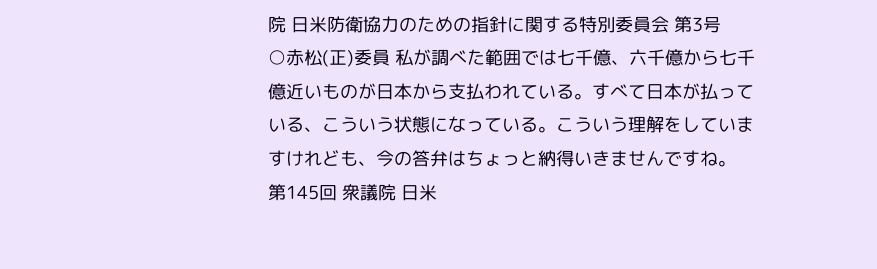院 日米防衛協力のための指針に関する特別委員会 第3号
○赤松(正)委員 私が調べた範囲では七千億、六千億から七千億近いものが日本から支払われている。すべて日本が払っている、こういう状態になっている。こういう理解をしていますけれども、今の答弁はちょっと納得いきませんですね。
第145回 衆議院 日米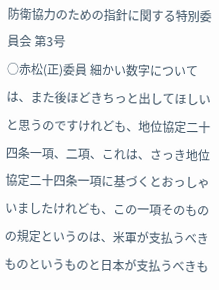防衛協力のための指針に関する特別委員会 第3号
○赤松(正)委員 細かい数字については、また後ほどきちっと出してほしいと思うのですけれども、地位協定二十四条一項、二項、これは、さっき地位協定二十四条一項に基づくとおっしゃいましたけれども、この一項そのものの規定というのは、米軍が支払うべきものというものと日本が支払うべきも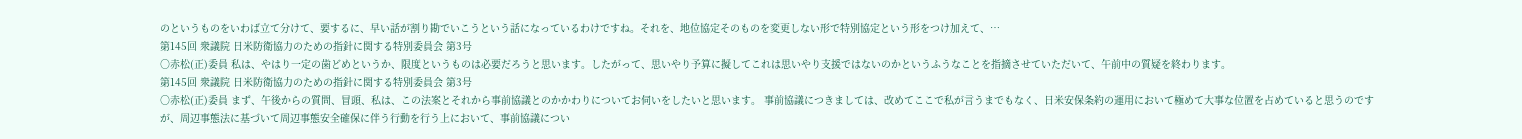のというものをいわば立て分けて、要するに、早い話が割り勘でいこうという話になっているわけですね。それを、地位協定そのものを変更しない形で特別協定という形をつけ加えて、…
第145回 衆議院 日米防衛協力のための指針に関する特別委員会 第3号
○赤松(正)委員 私は、やはり一定の歯どめというか、限度というものは必要だろうと思います。したがって、思いやり予算に擬してこれは思いやり支援ではないのかというふうなことを指摘させていただいて、午前中の質疑を終わります。
第145回 衆議院 日米防衛協力のための指針に関する特別委員会 第3号
○赤松(正)委員 まず、午後からの質問、冒頭、私は、この法案とそれから事前協議とのかかわりについてお伺いをしたいと思います。 事前協議につきましては、改めてここで私が言うまでもなく、日米安保条約の運用において極めて大事な位置を占めていると思うのですが、周辺事態法に基づいて周辺事態安全確保に伴う行動を行う上において、事前協議につい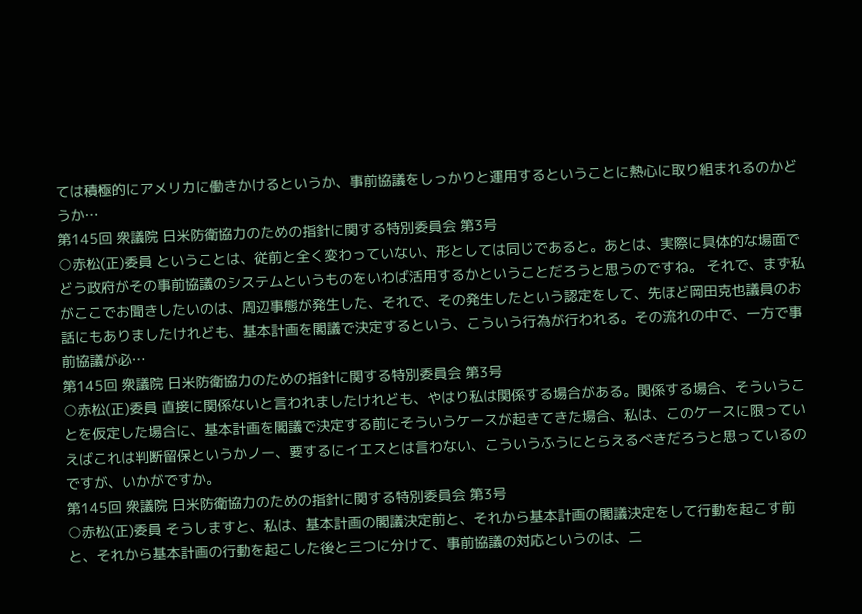ては積極的にアメリカに働きかけるというか、事前協議をしっかりと運用するということに熱心に取り組まれるのかどうか…
第145回 衆議院 日米防衛協力のための指針に関する特別委員会 第3号
○赤松(正)委員 ということは、従前と全く変わっていない、形としては同じであると。あとは、実際に具体的な場面でどう政府がその事前協議のシステムというものをいわば活用するかということだろうと思うのですね。 それで、まず私がここでお聞きしたいのは、周辺事態が発生した、それで、その発生したという認定をして、先ほど岡田克也議員のお話にもありましたけれども、基本計画を閣議で決定するという、こういう行為が行われる。その流れの中で、一方で事前協議が必…
第145回 衆議院 日米防衛協力のための指針に関する特別委員会 第3号
○赤松(正)委員 直接に関係ないと言われましたけれども、やはり私は関係する場合がある。関係する場合、そういうことを仮定した場合に、基本計画を閣議で決定する前にそういうケースが起きてきた場合、私は、このケースに限っていえばこれは判断留保というかノー、要するにイエスとは言わない、こういうふうにとらえるべきだろうと思っているのですが、いかがですか。
第145回 衆議院 日米防衛協力のための指針に関する特別委員会 第3号
○赤松(正)委員 そうしますと、私は、基本計画の閣議決定前と、それから基本計画の閣議決定をして行動を起こす前と、それから基本計画の行動を起こした後と三つに分けて、事前協議の対応というのは、二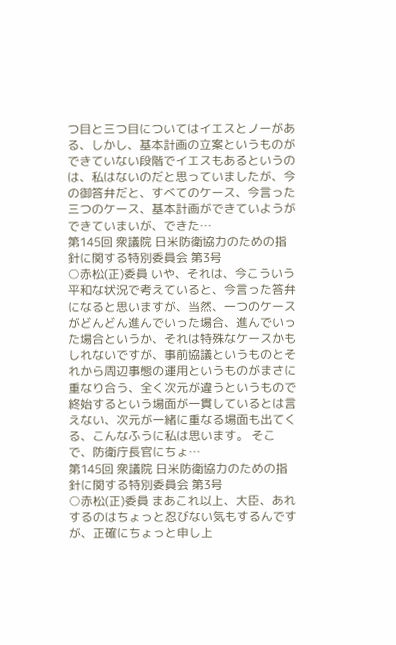つ目と三つ目についてはイエスとノーがある、しかし、基本計画の立案というものができていない段階でイエスもあるというのは、私はないのだと思っていましたが、今の御答弁だと、すべてのケース、今言った三つのケース、基本計画ができていようができていまいが、できた…
第145回 衆議院 日米防衛協力のための指針に関する特別委員会 第3号
○赤松(正)委員 いや、それは、今こういう平和な状況で考えていると、今言った答弁になると思いますが、当然、一つのケースがどんどん進んでいった場合、進んでいった場合というか、それは特殊なケースかもしれないですが、事前協議というものとそれから周辺事態の運用というものがまさに重なり合う、全く次元が違うというもので終始するという場面が一貫しているとは言えない、次元が一緒に重なる場面も出てくる、こんなふうに私は思います。 そこで、防衛庁長官にちょ…
第145回 衆議院 日米防衛協力のための指針に関する特別委員会 第3号
○赤松(正)委員 まあこれ以上、大臣、あれするのはちょっと忍びない気もするんですが、正確にちょっと申し上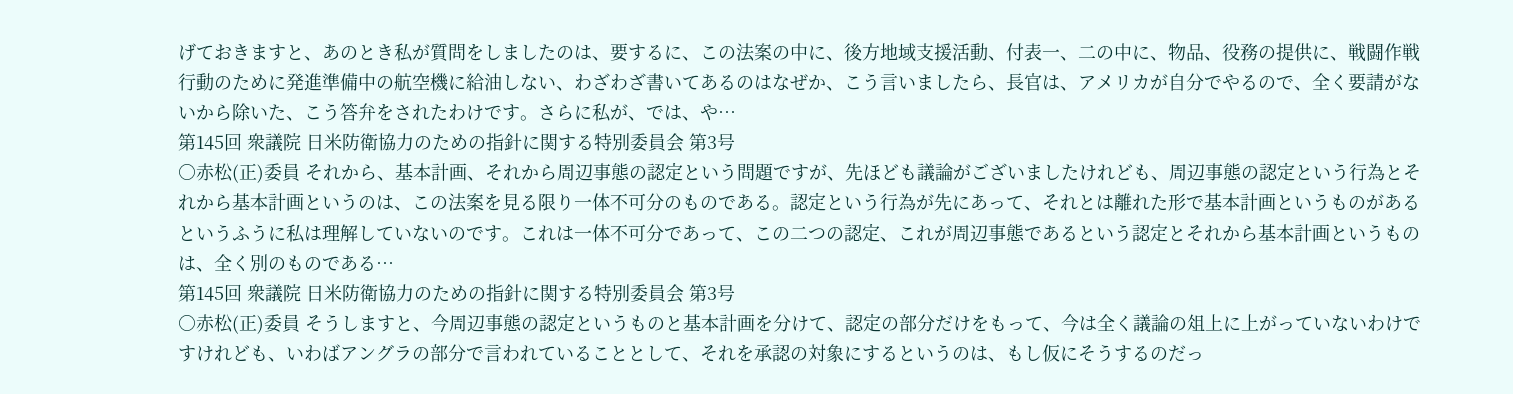げておきますと、あのとき私が質問をしましたのは、要するに、この法案の中に、後方地域支援活動、付表一、二の中に、物品、役務の提供に、戦闘作戦行動のために発進準備中の航空機に給油しない、わざわざ書いてあるのはなぜか、こう言いましたら、長官は、アメリカが自分でやるので、全く要請がないから除いた、こう答弁をされたわけです。さらに私が、では、や…
第145回 衆議院 日米防衛協力のための指針に関する特別委員会 第3号
○赤松(正)委員 それから、基本計画、それから周辺事態の認定という問題ですが、先ほども議論がございましたけれども、周辺事態の認定という行為とそれから基本計画というのは、この法案を見る限り一体不可分のものである。認定という行為が先にあって、それとは離れた形で基本計画というものがあるというふうに私は理解していないのです。これは一体不可分であって、この二つの認定、これが周辺事態であるという認定とそれから基本計画というものは、全く別のものである…
第145回 衆議院 日米防衛協力のための指針に関する特別委員会 第3号
○赤松(正)委員 そうしますと、今周辺事態の認定というものと基本計画を分けて、認定の部分だけをもって、今は全く議論の俎上に上がっていないわけですけれども、いわばアングラの部分で言われていることとして、それを承認の対象にするというのは、もし仮にそうするのだっ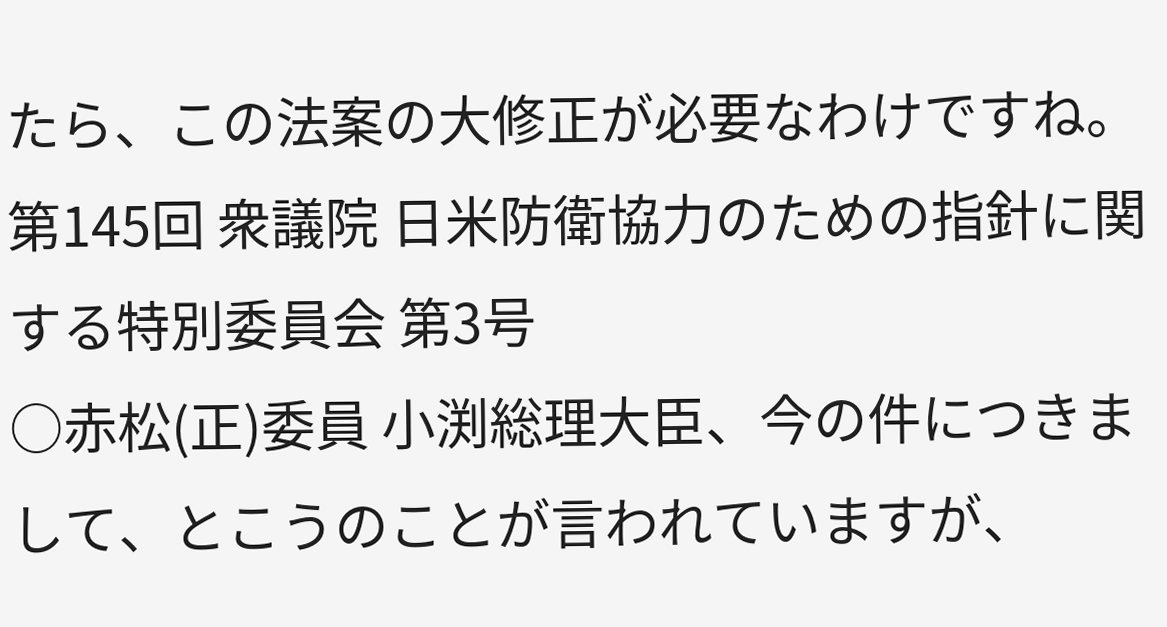たら、この法案の大修正が必要なわけですね。
第145回 衆議院 日米防衛協力のための指針に関する特別委員会 第3号
○赤松(正)委員 小渕総理大臣、今の件につきまして、とこうのことが言われていますが、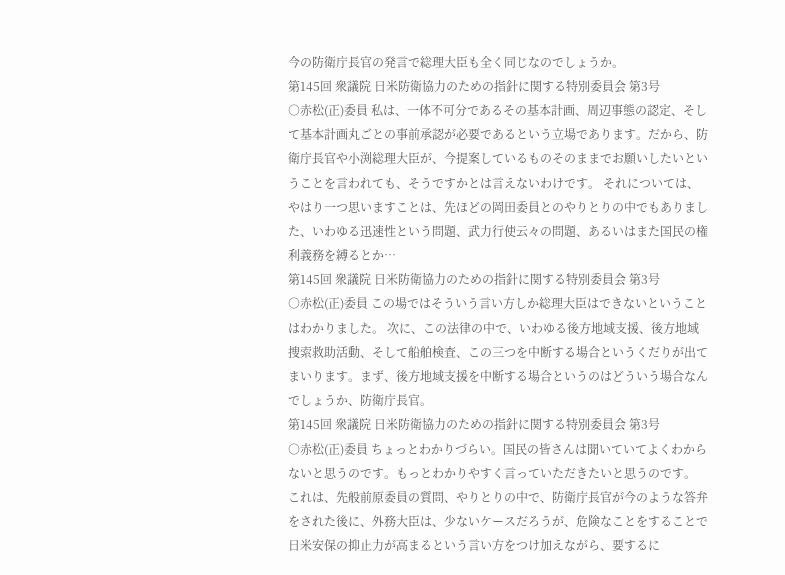今の防衛庁長官の発言で総理大臣も全く同じなのでしょうか。
第145回 衆議院 日米防衛協力のための指針に関する特別委員会 第3号
○赤松(正)委員 私は、一体不可分であるその基本計画、周辺事態の認定、そして基本計画丸ごとの事前承認が必要であるという立場であります。だから、防衛庁長官や小渕総理大臣が、今提案しているものそのままでお願いしたいということを言われても、そうですかとは言えないわけです。 それについては、やはり一つ思いますことは、先ほどの岡田委員とのやりとりの中でもありました、いわゆる迅速性という問題、武力行使云々の問題、あるいはまた国民の権利義務を縛るとか…
第145回 衆議院 日米防衛協力のための指針に関する特別委員会 第3号
○赤松(正)委員 この場ではそういう言い方しか総理大臣はできないということはわかりました。 次に、この法律の中で、いわゆる後方地域支援、後方地域捜索救助活動、そして船舶検査、この三つを中断する場合というくだりが出てまいります。まず、後方地域支援を中断する場合というのはどういう場合なんでしょうか、防衛庁長官。
第145回 衆議院 日米防衛協力のための指針に関する特別委員会 第3号
○赤松(正)委員 ちょっとわかりづらい。国民の皆さんは聞いていてよくわからないと思うのです。もっとわかりやすく言っていただきたいと思うのです。 これは、先般前原委員の質問、やりとりの中で、防衛庁長官が今のような答弁をされた後に、外務大臣は、少ないケースだろうが、危険なことをすることで日米安保の抑止力が高まるという言い方をつけ加えながら、要するに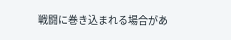戦闘に巻き込まれる場合があ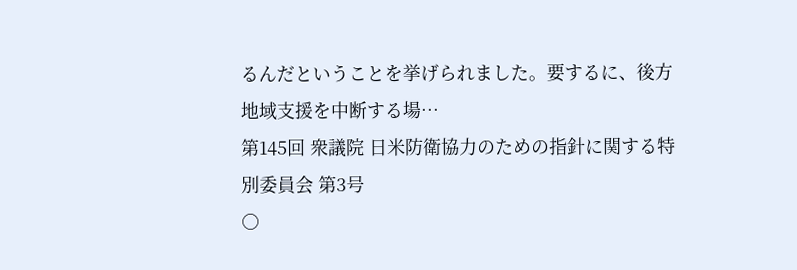るんだということを挙げられました。要するに、後方地域支援を中断する場…
第145回 衆議院 日米防衛協力のための指針に関する特別委員会 第3号
○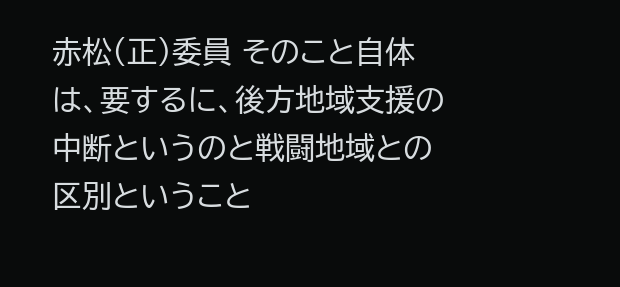赤松(正)委員 そのこと自体は、要するに、後方地域支援の中断というのと戦闘地域との区別ということ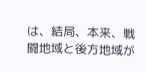は、結局、本来、戦闘地域と後方地域が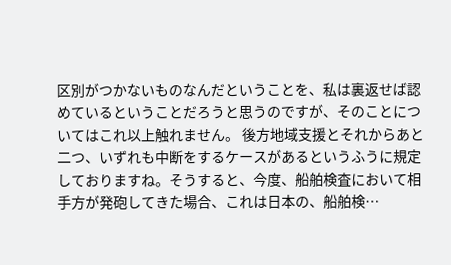区別がつかないものなんだということを、私は裏返せば認めているということだろうと思うのですが、そのことについてはこれ以上触れません。 後方地域支援とそれからあと二つ、いずれも中断をするケースがあるというふうに規定しておりますね。そうすると、今度、船舶検査において相手方が発砲してきた場合、これは日本の、船舶検…